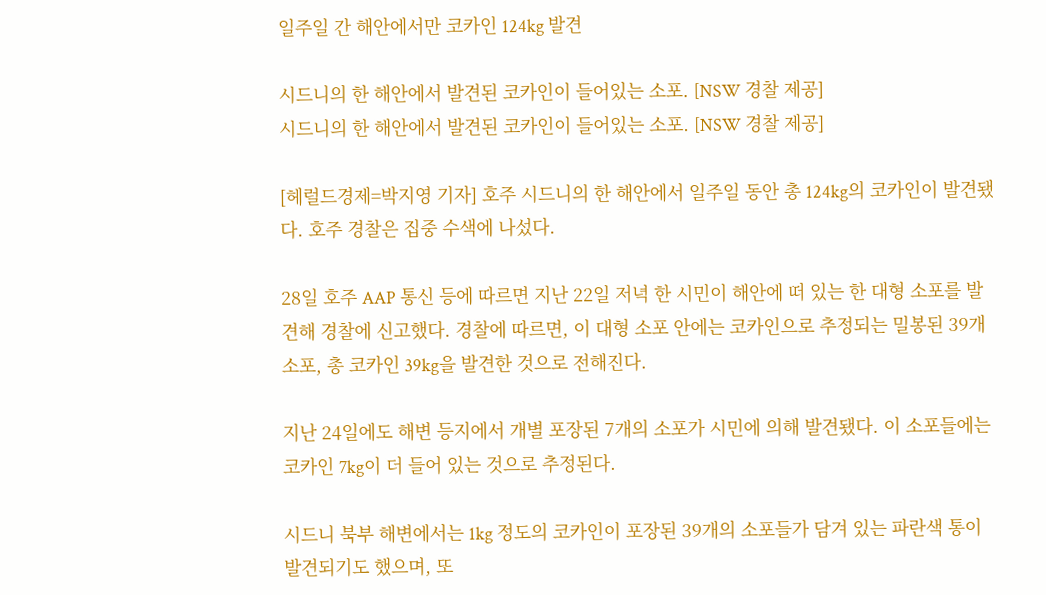일주일 간 해안에서만 코카인 124kg 발견

시드니의 한 해안에서 발견된 코카인이 들어있는 소포. [NSW 경찰 제공]
시드니의 한 해안에서 발견된 코카인이 들어있는 소포. [NSW 경찰 제공]

[헤럴드경제=박지영 기자] 호주 시드니의 한 해안에서 일주일 동안 총 124kg의 코카인이 발견됐다. 호주 경찰은 집중 수색에 나섰다.

28일 호주 AAP 통신 등에 따르면 지난 22일 저녁 한 시민이 해안에 떠 있는 한 대형 소포를 발견해 경찰에 신고했다. 경찰에 따르면, 이 대형 소포 안에는 코카인으로 추정되는 밀봉된 39개 소포, 총 코카인 39kg을 발견한 것으로 전해진다.

지난 24일에도 해변 등지에서 개별 포장된 7개의 소포가 시민에 의해 발견됐다. 이 소포들에는 코카인 7kg이 더 들어 있는 것으로 추정된다.

시드니 북부 해변에서는 1kg 정도의 코카인이 포장된 39개의 소포들가 담겨 있는 파란색 통이 발견되기도 했으며, 또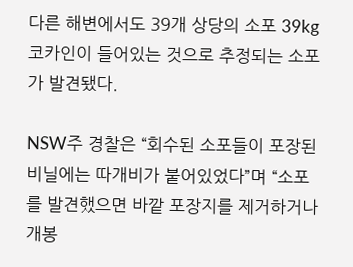다른 해변에서도 39개 상당의 소포 39kg 코카인이 들어있는 것으로 추정되는 소포가 발견됐다.

NSW주 경찰은 “회수된 소포들이 포장된 비닐에는 따개비가 붙어있었다”며 “소포를 발견했으면 바깥 포장지를 제거하거나 개봉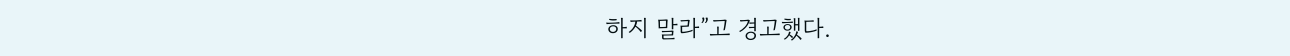하지 말라”고 경고했다.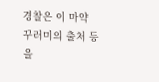경찰은 이 마약 꾸러미의 출처 등을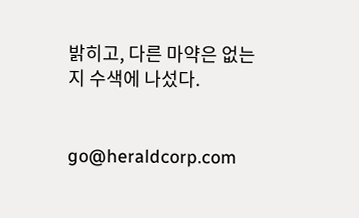밝히고, 다른 마약은 없는지 수색에 나섰다.


go@heraldcorp.com